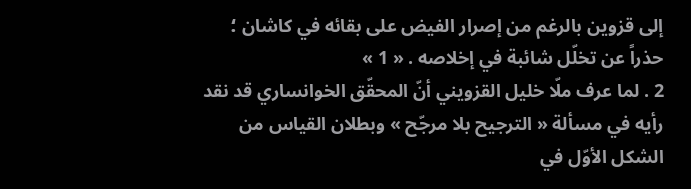إلى قزوين بالرغم من إصرار الفيض على بقائه في كاشان ؛ حذراً عن تخلّل شائبة في إخلاصه . « 1 »
2 . لما عرف ملّا خليل القزويني أنّ المحقّق الخوانساري قد نقد رأيه في مسألة « الترجيح بلا مرجّح » وبطلان القياس من الشكل الأوّل في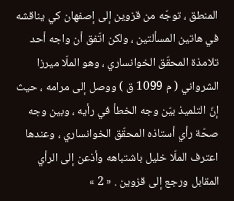المنطق ، توجّه من قزوين إلى إصفهان كي يناقشه في هاتين المسألتين ، ولكن اتّفق أن واجه أحد تلامذة المحقّق الخوانساري ، وهو الملّا ميرزا الشرواني ( م 1099 ق ) ووصل إلى مرامه ، حيث إنّ التلميذ بيّن وجه الخطأ في رأيه ، وبين وجه صحّة رأي أستاذه المحقّق الخوانساري ، وعندها اعترف الملّا خليل باشتباهه وأذعن إلى الرأي المقابل ورجع إلى قزوين . « 2 »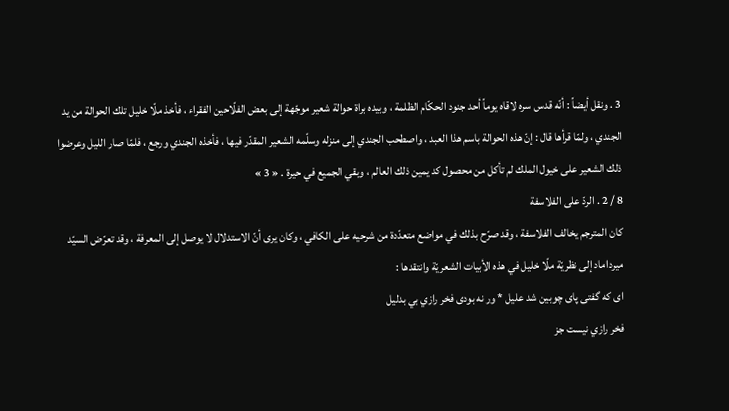3 . ونقل أيضاً : أنّه قدس سره لاقاه يوماً أحد جنود الحكّام الظلمة ، وبيده براة حوالة شعير موجّهة إلى بعض الفلّاحين الفقراء ، فأخذ ملّا خليل تلك الحوالة من يد الجندي ، ولمّا قرأها قال : إنّ هذه الحوالة باسم هذا العبد ، واصطحب الجندي إلى منزله وسلّمه الشعير المقدّر فيها ، فأخذه الجندي ورجع ، فلمّا صار الليل وعرضوا ذلك الشعير على خيول الملك لم تأكل من محصول كد يمين ذلك العالم ، وبقي الجميع في حيرة . « 3 »
8 / 2 . الردّ على الفلاسفة
كان المترجم يخالف الفلاسفة ، وقد صرّح بذلك في مواضع متعدّدة من شرحيه على الكافي ، وكان يرى أنّ الاستدلال لا يوصل إلى المعرفة ، وقد تعرّض السيّد ميرداماد إلى نظريّة ملّا خليل في هذه الأبيات الشعريّة وانتقدها :
اى كه گفتى پاى چوبين شد عليل * ور نه بودى فخر رازي بي بدليل
فخر رازي نيست جز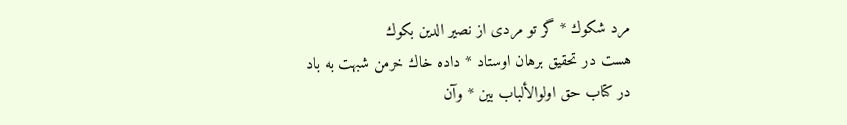مرد شكوك * گر تو مردى از نصير الدين بكوك
هست در تحقيق برهان اوستاد * داده خاك خرمن شبهت به باد
در كتاب حق اولوالألباب بين * وآن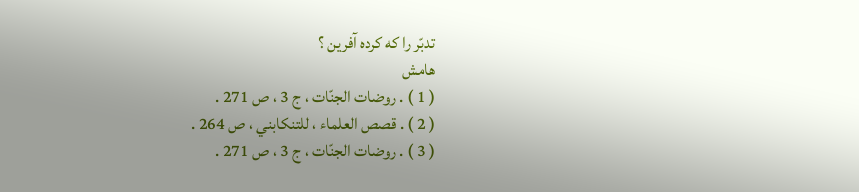تدبّر را كه كرده آفرين ؟
هامش
( 1 ) . روضات الجنّات ، ج 3 ، ص 271 .
( 2 ) . قصص العلماء ، للتنكابني ، ص 264 .
( 3 ) . روضات الجنّات ، ج 3 ، ص 271 .